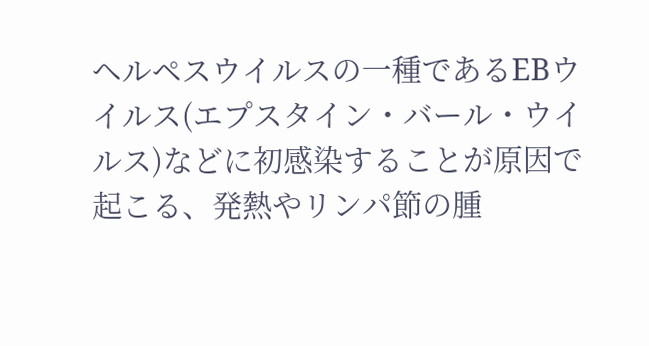ヘルペスウイルスの一種であるEBウイルス(エプスタイン・バール・ウイルス)などに初感染することが原因で起こる、発熱やリンパ節の腫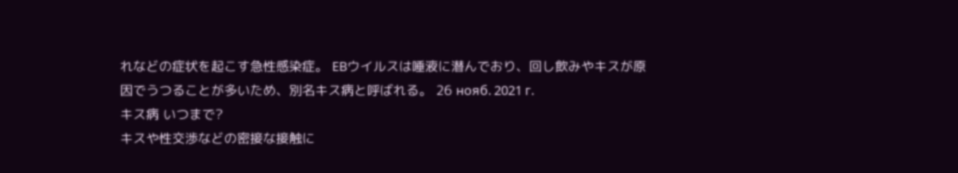れなどの症状を起こす急性感染症。 EBウイルスは唾液に潜んでおり、回し飲みやキスが原因でうつることが多いため、別名キス病と呼ばれる。 26 нояб. 2021 г.
キス病 いつまで?
キスや性交渉などの密接な接触に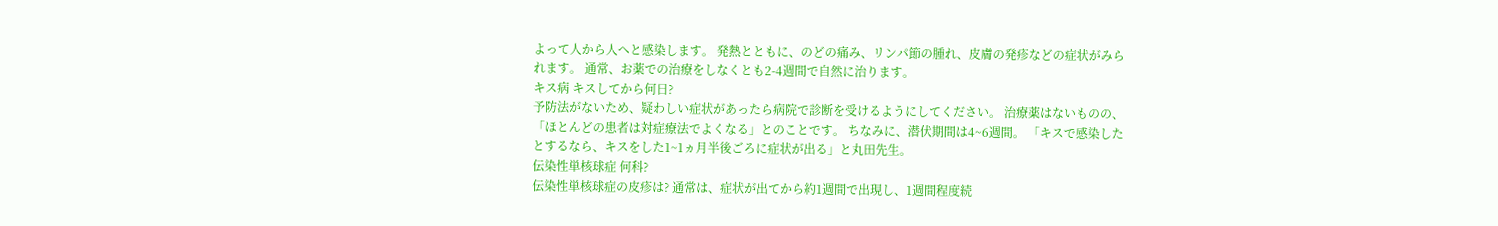よって人から人へと感染します。 発熱とともに、のどの痛み、リンパ節の腫れ、皮膚の発疹などの症状がみられます。 通常、お薬での治療をしなくとも2-4週間で自然に治ります。
キス病 キスしてから何日?
予防法がないため、疑わしい症状があったら病院で診断を受けるようにしてください。 治療薬はないものの、「ほとんどの患者は対症療法でよくなる」とのことです。 ちなみに、潜伏期間は4~6週間。 「キスで感染したとするなら、キスをした1~1ヵ月半後ごろに症状が出る」と丸田先生。
伝染性単核球症 何科?
伝染性単核球症の皮疹は? 通常は、症状が出てから約1週間で出現し、1週間程度続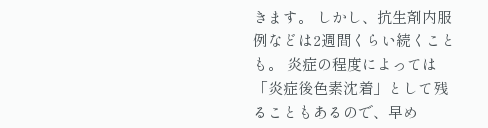きます。 しかし、抗生剤内服例などは2週間くらい続くことも。 炎症の程度によっては「炎症後色素沈着」として残ることもあるので、早め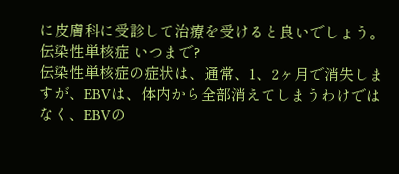に皮膚科に受診して治療を受けると良いでしょう。
伝染性単核症 いつまで?
伝染性単核症の症状は、通常、1、2ヶ月で消失しますが、EBVは、体内から全部消えてしまうわけではなく、EBVの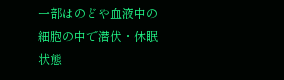一部はのどや血液中の細胞の中で潜伏・休眠状態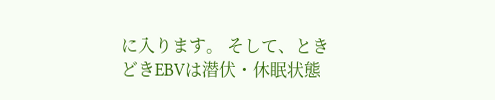に入ります。 そして、ときどきEBVは潜伏・休眠状態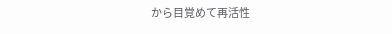から目覚めて再活性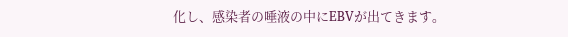化し、感染者の唾液の中にEBVが出てきます。